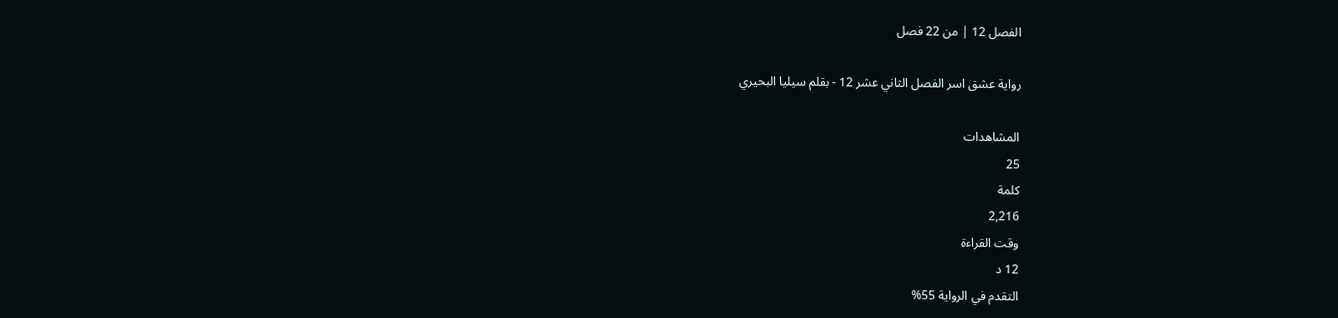الفصل 12 | من 22 فصل

رواية عشق اسر الفصل الثاني عشر 12 - بقلم سيليا البحيري

المشاهدات
25
كلمة
2,216
وقت القراءة
12 د
التقدم في الرواية 55%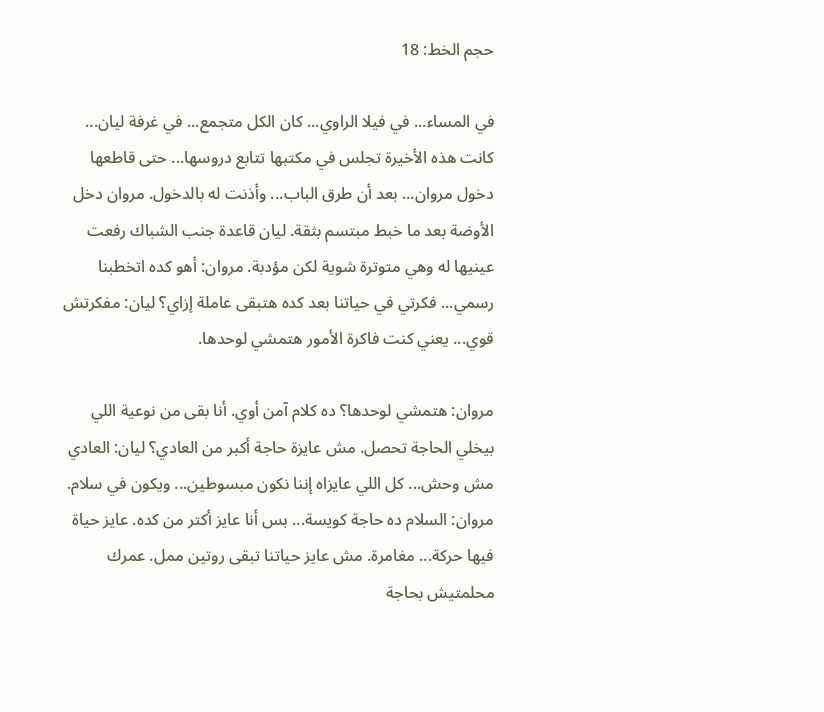حجم الخط: 18

في المساء... في فيلا الراوي... كان الكل متجمع... في غرفة ليان... كانت هذه الأخيرة تجلس في مكتبها تتابع دروسها... حتى قاطعها دخول مروان... بعد أن طرق الباب... وأذنت له بالدخول. مروان دخل الأوضة بعد ما خبط مبتسم بثقة. ليان قاعدة جنب الشباك رفعت عينيها له وهي متوترة شوية لكن مؤدبة. مروان: أهو كده اتخطبنا رسمي... فكرتي في حياتنا بعد كده هتبقى عاملة إزاي؟ ليان: مفكرتش قوي... يعني كنت فاكرة الأمور هتمشي لوحدها.

مروان: هتمشي لوحدها؟ ده كلام آمن أوي. أنا بقى من نوعية اللي بيخلي الحاجة تحصل. مش عايزة حاجة أكبر من العادي؟ ليان: العادي مش وحش... كل اللي عايزاه إننا نكون مبسوطين... ويكون في سلام. مروان: السلام ده حاجة كويسة... بس أنا عايز أكتر من كده. عايز حياة فيها حركة... مغامرة. مش عايز حياتنا تبقى روتين ممل. عمرك محلمتيش بحاجة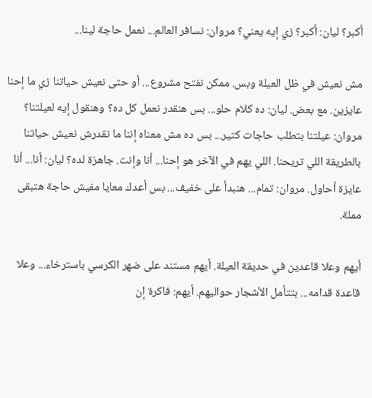أكبر؟ ليان: أكبر؟ زي إيه يعني؟ مروان: نسافر العالم... نعمل حاجة لينا...

مش نعيش في ظل العيلة وبس. ممكن نفتح مشروع... أو حتى نعيش حياتنا زي ما إحنا عايزين. مع بعض. ليان: ده كلام حلو... بس هنقدر نعمل كل ده؟ وهنقول إيه لعيلتنا؟ مروان: عيلتنا بتطلب حاجات كتير... بس ده مش معناه إننا ما نقدرش نعيش حياتنا بالطريقة اللي تريحنا. اللي يهم في الآخر هو إحنا... أنا وإنت. جاهزة لده؟ ليان: أنا... أنا عايزة أحاول. مروان: تمام... هنبدأ على خفيف... بس أعدك معايا مفيش حاجة هتبقى مملة.

أيهم وعلا قاعدين في حديقة العيلة. أيهم مستند على ضهر الكرسي باسترخاء... وعلا قاعدة قدامه... بتتأمل الأشجار حواليهم. أيهم: فاكرة إن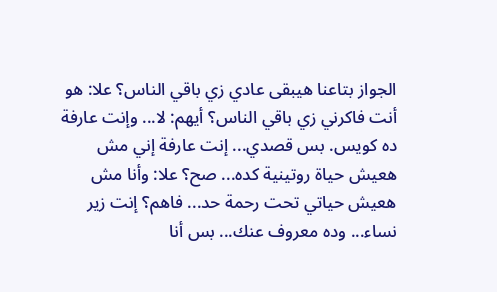الجواز بتاعنا هيبقى عادي زي باقي الناس؟ علا: هو أنت فاكرني زي باقي الناس؟ أيهم: لا... وإنت عارفة ده كويس. بس قصدي... إنت عارفة إني مش هعيش حياة روتينية كده... صح؟ علا: وأنا مش هعيش حياتي تحت رحمة حد... فاهم؟ إنت زير نساء... وده معروف عنك... بس أنا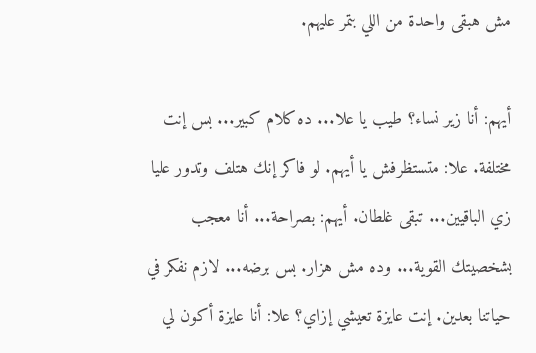مش هبقى واحدة من اللي بتمر عليهم.

أيهم: أنا زير نساء؟ طيب يا علا... ده كلام كبير... بس إنت مختلفة. علا: متستظرفش يا أيهم. لو فاكر إنك هتلف وتدور عليا زي الباقيين... تبقى غلطان. أيهم: بصراحة... أنا معجب بشخصيتك القوية... وده مش هزار. بس برضه... لازم نفكر في حياتنا بعدين. إنت عايزة تعيشي إزاي؟ علا: أنا عايزة أكون لي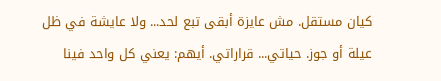كيان مستقل. مش عايزة أبقى تبع لحد... ولا عايشة في ظل عيلة أو جوز. حياتي... قراراتي. أيهم: يعني كل واحد فينا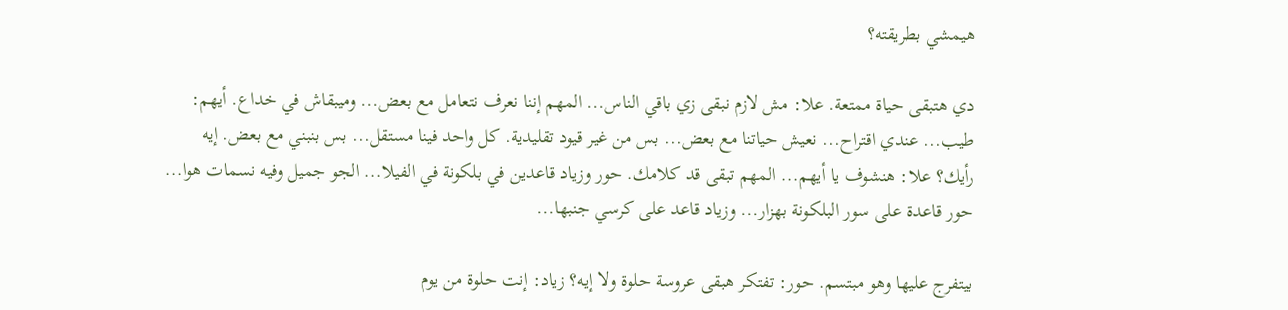هيمشي بطريقته؟

دي هتبقى حياة ممتعة. علا: مش لازم نبقى زي باقي الناس... المهم إننا نعرف نتعامل مع بعض... وميبقاش في خداع. أيهم: طيب... عندي اقتراح... نعيش حياتنا مع بعض... بس من غير قيود تقليدية. كل واحد فينا مستقل... بس بنبني مع بعض. إيه رأيك؟ علا: هنشوف يا أيهم... المهم تبقى قد كلامك. حور وزياد قاعدين في بلكونة في الفيلا... الجو جميل وفيه نسمات هوا... حور قاعدة على سور البلكونة بهزار... وزياد قاعد على كرسي جنبها...

بيتفرج عليها وهو مبتسم. حور: تفتكر هبقى عروسة حلوة ولا إيه؟ زياد: إنت حلوة من يوم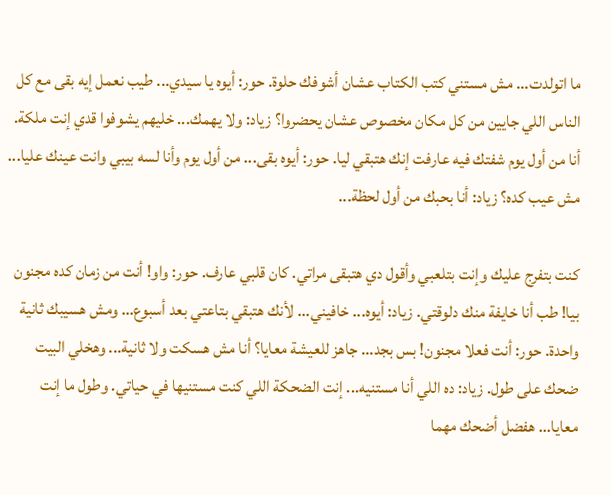ما اتولدت... مش مستني كتب الكتاب عشان أشوفك حلوة. حور: أيوه يا سيدي... طيب نعمل إيه بقى مع كل الناس اللي جايين من كل مكان مخصوص عشان يحضروا؟ زياد: ولا يهمك... خليهم يشوفوا قدي إنت ملكة. أنا من أول يوم شفتك فيه عارفت إنك هتبقي ليا. حور: أيوه بقى... من أول يوم وأنا لسه بيبي وانت عينك عليا... مش عيب كده؟ زياد: أنا بحبك من أول لحظة...

كنت بتفرج عليك وإنت بتلعبي وأقول دي هتبقى مراتي. كان قلبي عارف. حور: واو! أنت من زمان كده مجنون بيا! طب أنا خايفة منك دلوقتي. زياد: أيوه... خافيني... لأنك هتبقي بتاعتي بعد أسبوع... ومش هسيبك ثانية واحدة. حور: أنت فعلا مجنون! بس بجد... جاهز للعيشة معايا؟ أنا مش هسكت ولا ثانية... وهخلي البيت ضحك على طول. زياد: ده اللي أنا مستنيه... إنت الضحكة اللي كنت مستنيها في حياتي. وطول ما إنت معايا... هفضل أضحك مهما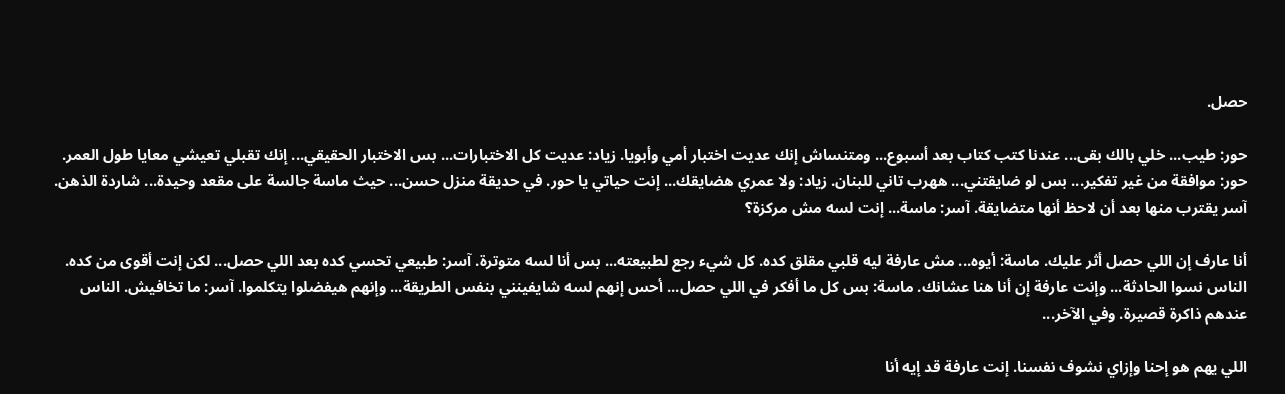حصل.

حور: طيب... خلي بالك بقى... عندنا كتب كتاب بعد أسبوع... ومتنساش إنك عديت اختبار أمي وأبويا. زياد: عديت كل الاختبارات... بس الاختبار الحقيقي... إنك تقبلي تعيشي معايا طول العمر. حور: موافقة من غير تفكير... بس لو ضايقتني... ههرب تاني للبنان. زياد: ولا عمري هضايقك... إنت حياتي يا حور. في حديقة منزل حسن... حيث ماسة جالسة على مقعد وحيدة... شاردة الذهن. آسر يقترب منها بعد أن لاحظ أنها متضايقة. آسر: ماسة... إنت لسه مش مركزة؟

أنا عارف إن اللي حصل أثر عليك. ماسة: أيوه... مش عارفة ليه قلبي مقلق كده. كل شيء رجع لطبيعته... بس أنا لسه متوترة. آسر: طبيعي تحسي كده بعد اللي حصل... لكن إنت أقوى من كده. الناس نسوا الحادثة... وإنت عارفة إن أنا هنا عشانك. ماسة: بس كل ما أفكر في اللي حصل... أحس إنهم لسه شايفينني بنفس الطريقة... وإنهم هيفضلوا يتكلموا. آسر: ما تخافيش. الناس عندهم ذاكرة قصيرة. وفي الآخر...

اللي يهم هو إحنا وإزاي نشوف نفسنا. إنت عارفة قد إيه أنا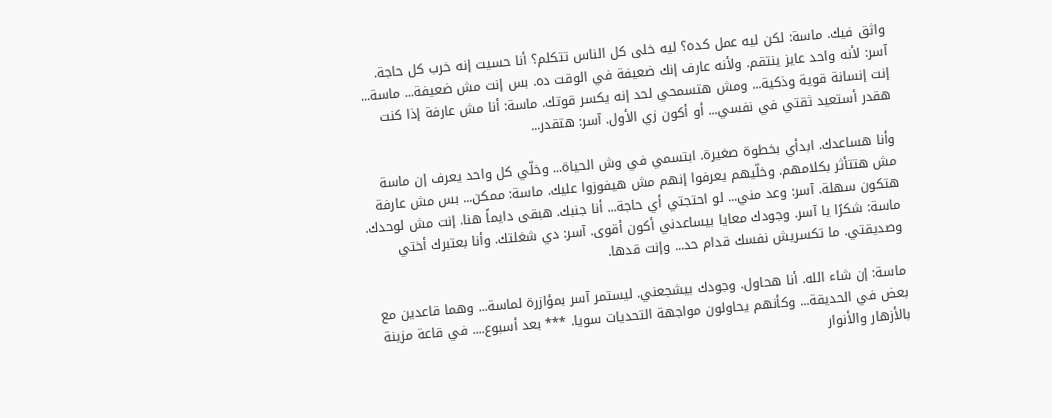واثق فيك. ماسة: لكن ليه عمل كده؟ ليه خلى كل الناس تتكلم؟ أنا حسيت إنه خرب كل حاجة. آسر: لأنه واحد عايز ينتقم. ولأنه عارف إنك ضعيفة في الوقت ده. بس إنت مش ضعيفة... ماسة... إنت إنسانة قوية وذكية... ومش هتسمحي لحد إنه يكسر قوتك. ماسة: أنا مش عارفة إذا كنت هقدر أستعيد ثقتي في نفسي... أو أكون زي الأول. آسر: هتقدر...

وأنا هساعدك. ابدأي بخطوة صغيرة. ابتسمي في وش الحياة... وخلّي كل واحد يعرف إن ماسة مش هتتأثر بكلامهم. وخلّيهم يعرفوا إنهم مش هيفوزوا عليك. ماسة: ممكن... بس مش عارفة هتكون سهلة. آسر: وعد مني... لو احتجتي أي حاجة... أنا جنبك. هبقى دايماً هنا. إنت مش لوحدك. ماسة: شكرًا يا آسر. وجودك معايا بيساعدني أكون أقوى. آسر: دي شغلتك. وأنا بعتبرك أختي وصديقتي. ما تكسريش نفسك قدام حد... وإنت قدها.

ماسة: إن شاء الله. أنا هحاول. وجودك بيشجعني. ليستمر آسر بمؤازرة لماسة... وهما قاعدين مع بعض في الحديقة... وكأنهم يحاولون مواجهة التحديات سويا. *** بعد أسبوع.... في قاعة مزينة بالأزهار والأنوار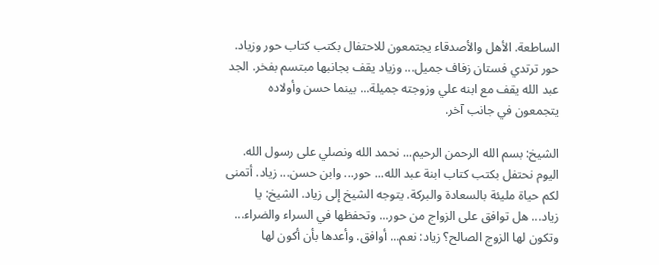الساطعة. الأهل والأصدقاء يجتمعون للاحتفال بكتب كتاب حور وزياد. حور ترتدي فستان زفاف جميل... وزياد يقف بجانبها مبتسم بفخر. الجد عبد الله يقف مع ابنه علي وزوجته جميلة... بينما حسن وأولاده يتجمعون في جانب آخر.

الشيخ: بسم الله الرحمن الرحيم... نحمد الله ونصلي على رسول الله. اليوم نحتفل بكتب كتاب ابنة عبد الله... حور... وابن حسن... زياد. أتمنى لكم حياة مليئة بالسعادة والبركة. يتوجه الشيخ إلى زياد. الشيخ: يا زياد... هل توافق على الزواج من حور... وتحفظها في السراء والضراء... وتكون لها الزوج الصالح؟ زياد: نعم... أوافق. وأعدها بأن أكون لها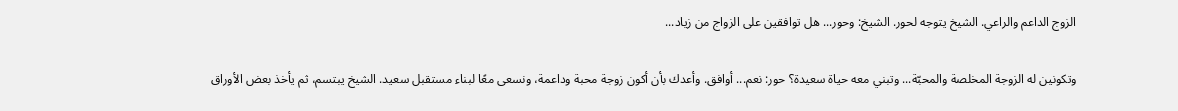الزوج الداعم والراعي. الشيخ يتوجه لحور. الشيخ: وحور... هل توافقين على الزواج من زياد...

وتكونين له الزوجة المخلصة والمحبّة... وتبني معه حياة سعيدة؟ حور: نعم... أوافق. وأعدك بأن أكون زوجة محبة وداعمة، ونسعى معًا لبناء مستقبل سعيد. الشيخ يبتسم، ثم يأخذ بعض الأوراق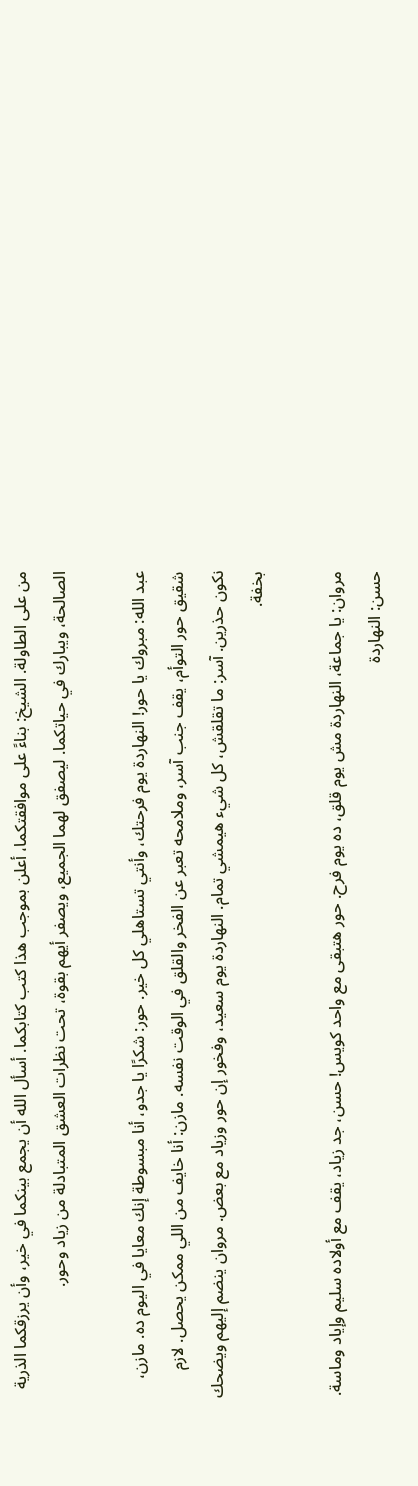من على الطاولة. الشيخ: بناءً على موافقتكما، أعلن بموجب هذا كتب كتابكما. أسأل الله أن يجمع بينكما في خير، وأن يرزقكما الذرية الصالحة، ويبارك في حياتكما. ليصفق لهما الجميع، ويصفر أيهم بقوة، تحت نظرات العشق المتبادلة من زياد وحور.

عبد الله: مبروك يا حور! النهاردة يوم فرحتك، وأنتي تستاهلي كل خير. حور: شكرًا يا جدو، أنا مبسوطة إنك معايا في اليوم ده. مازن، شقيق حور التوأم، يقف جنب آسر، وملامحه تعبر عن الفخر والقلق في الوقت نفسه. مازن: أنا خايف من اللي ممكن يحصل. لازم نكون حذرين. آسر: ما تقلقش، كل شيء هيمشي تمام. النهاردة يوم سعيد، وفخور إن حور وزياد مع بعض. مروان ينضم إليهم ويضحك بخفة.

مروان: يا جماعة، النهاردة مش يوم قلق، ده يوم فرح. حور هتبقى مع واحد كويس! حسن، جد زياد، يقف مع أولاده سليم وإياد وماسة. حسن: النهاردة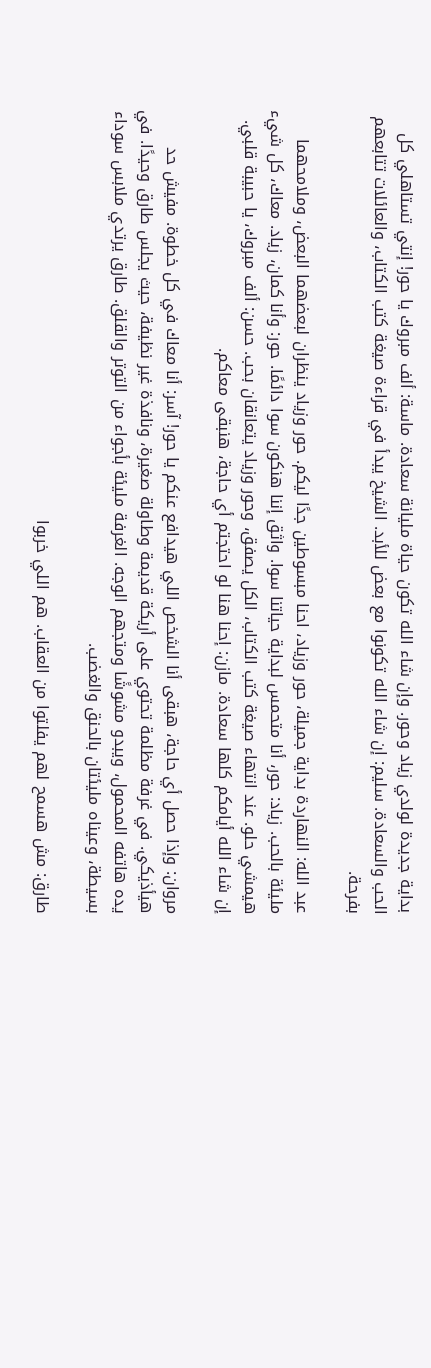بداية جديدة لولدي زياد وحور. وإن شاء الله تكون حياة مليانة سعادة. ماسة: ألف مبروك يا حور! إنتي تستاهلي كل الحب والسعادة. سليم: إن شاء الله تكونوا مع بعض للأبد. الشيخ يبدأ في قراءة صيغة كتب الكتاب، والعائلات تتابعهم بفرحة.

عبد الله: النهاردة بداية جميلة، حور وزياد، احنا مبسوطين جدًا ليكم. حور وزياد ينظران لبعضهما البعض، وملامحهما مليئة بالحب. زياد: حور، أنا متحمس لبداية حياتنا سوا. واثق إننا هنكون سوا دائمًا. حور: وأنا كمان، زياد. معاك، كل شيء هيمشي حلو. عند انتهاء صيغة كتب الكتاب، الكل يصفق، وحور وزياد يتعانقان بحب. حسن: ألف مبروك، يا حبيبة قلبي. إن شاء الله أيامكم كلها سعادة. مازن: إحنا هنا لو احتجتم أي حاجة، هنبقى معاكم.

مروان: وإذا حصل أي حاجة، هبقى أنا الشخص اللي هيدافع عنكم يا حور! آسر: أنا معاك في كل خطوة. مفيش حد هيأذيكي. في غرفة مظلمة تحتوي على أريكة قديمة وطاولة صغيرة، ونافذة غير نظيفة، حيث يجلس طارق وحيدًا. في يده هاتفه المحمول، ويبدو مشوشًا ومتجهم الوجه. الغرفة مليئة بأجواء من التوتر والقلق. طارق يرتدي ملابس سوداء بسيطة، وعيناه مليئتان بالحنق والغضب.

طارق: مش هسمح لهم يفلتوا من العقاب. هم اللي خربوا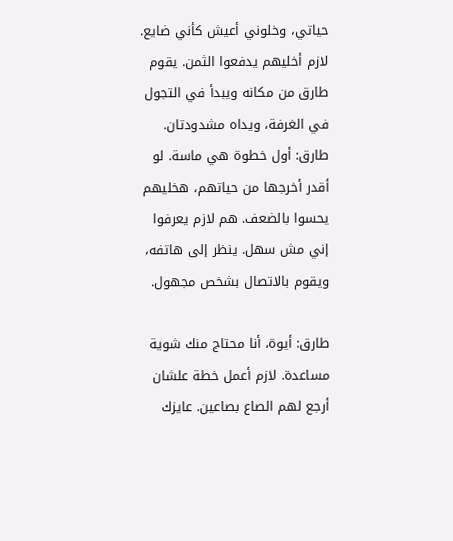حياتي، وخلوني أعيش كأني ضايع. لازم أخليهم يدفعوا الثمن. يقوم طارق من مكانه ويبدأ في التجول في الغرفة، ويداه مشدودتان. طارق: أول خطوة هي ماسة. لو أقدر أخرجها من حياتهم، هخليهم يحسوا بالضعف. هم لازم يعرفوا إني مش سهل. ينظر إلى هاتفه، ويقوم بالاتصال بشخص مجهول.

طارق: أيوة، أنا محتاج منك شوية مساعدة. لازم أعمل خطة علشان أرجع لهم الصاع بصاعين. عايزك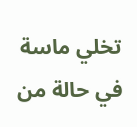تخلي ماسة في حالة من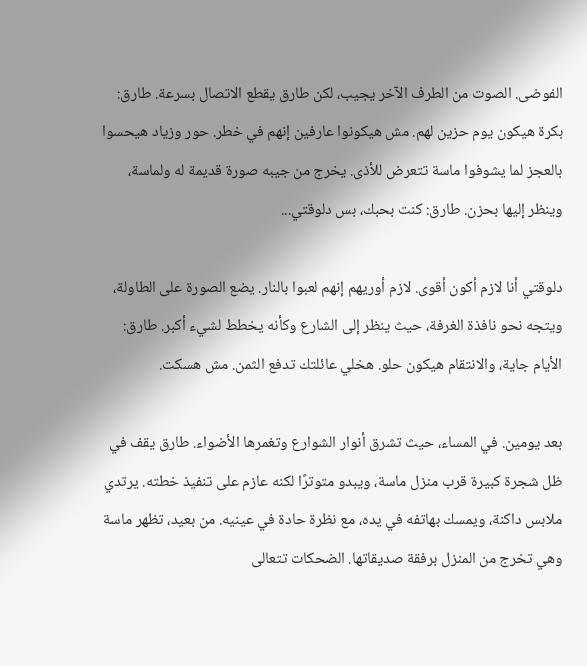الفوضى. الصوت من الطرف الآخر يجيب، لكن طارق يقطع الاتصال بسرعة. طارق: بكرة هيكون يوم حزين لهم. مش هيكونوا عارفين إنهم في خطر. حور وزياد هيحسوا بالعجز لما يشوفوا ماسة تتعرض للأذى. يخرج من جيبه صورة قديمة له ولماسة، وينظر إليها بحزن. طارق: كنت بحبك، بس دلوقتي...

دلوقتي أنا لازم أكون أقوى. لازم أوريهم إنهم لعبوا بالنار. يضع الصورة على الطاولة، ويتجه نحو نافذة الغرفة، حيث ينظر إلى الشارع وكأنه يخطط لشيء أكبر. طارق: الأيام جاية، والانتقام هيكون حلو. هخلي عائلتك تدفع الثمن. مش هسكت.

بعد يومين. في المساء، حيث تشرق أنوار الشوارع وتغمرها الأضواء. طارق يقف في ظل شجرة كبيرة قرب منزل ماسة، ويبدو متوترًا لكنه عازم على تنفيذ خطته. يرتدي ملابس داكنة، ويمسك بهاتفه في يده، مع نظرة حادة في عينيه. من بعيد، تظهر ماسة وهي تخرج من المنزل برفقة صديقاتها. الضحكات تتعالى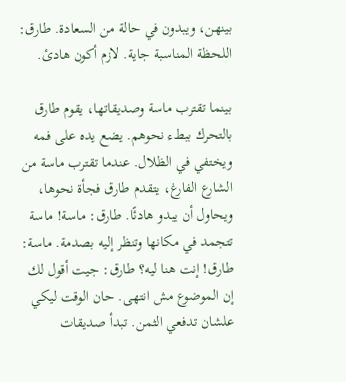بينهن، ويبدون في حالة من السعادة. طارق: اللحظة المناسبة جاية. لازم أكون هادئ.

بينما تقترب ماسة وصديقاتها، يقوم طارق بالتحرك ببطء نحوهم. يضع يده على فمه ويختفي في الظلال. عندما تقترب ماسة من الشارع الفارغ، يتقدم طارق فجأة نحوها، ويحاول أن يبدو هادئًا. طارق: ماسة! ماسة تتجمد في مكانها وتنظر إليه بصدمة. ماسة: طارق! إنت هنا ليه؟ طارق: جيت أقول لك إن الموضوع مش انتهى. حان الوقت ليكي علشان تدفعي الثمن. تبدأ صديقات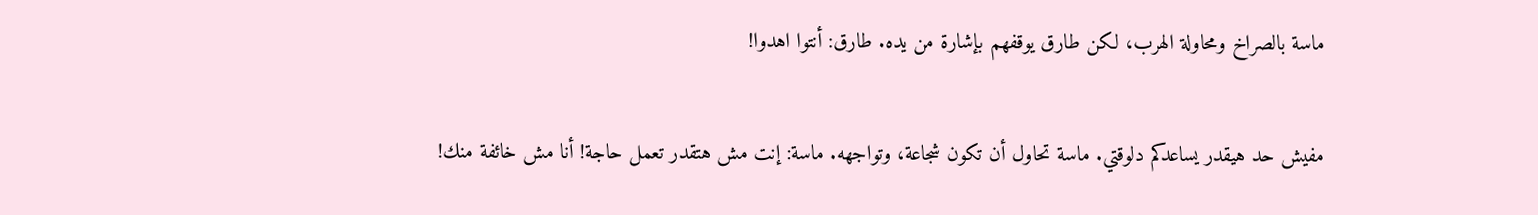ماسة بالصراخ ومحاولة الهرب، لكن طارق يوقفهم بإشارة من يده. طارق: أنتوا اهدوا!

مفيش حد هيقدر يساعدكم دلوقتي. ماسة تحاول أن تكون شجاعة، وتواجهه. ماسة: إنت مش هتقدر تعمل حاجة! أنا مش خائفة منك!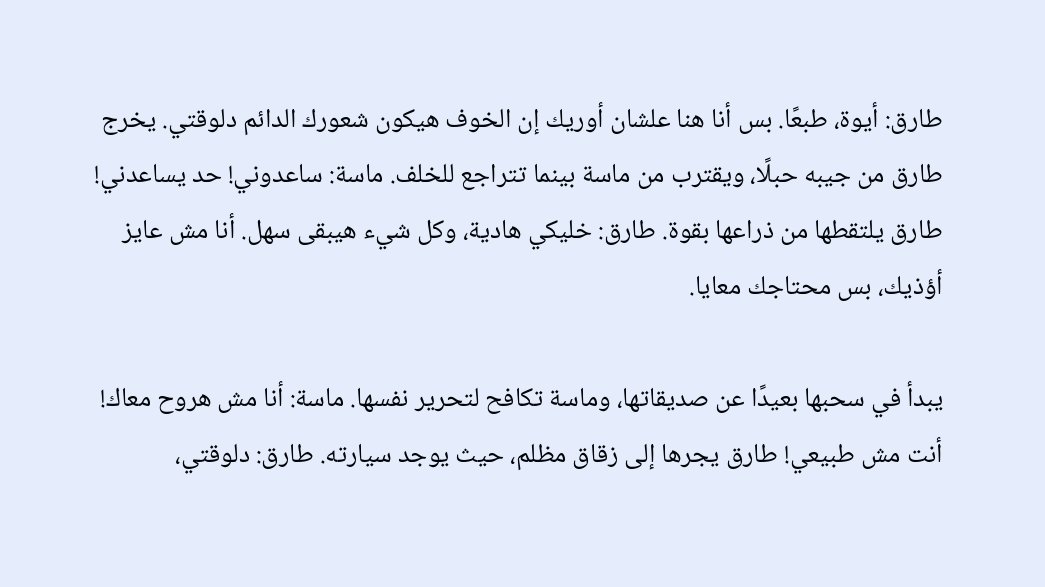طارق: أيوة، طبعًا. بس أنا هنا علشان أوريك إن الخوف هيكون شعورك الدائم دلوقتي. يخرج طارق من جيبه حبلًا، ويقترب من ماسة بينما تتراجع للخلف. ماسة: ساعدوني! حد يساعدني! طارق يلتقطها من ذراعها بقوة. طارق: خليكي هادية، وكل شيء هيبقى سهل. أنا مش عايز أؤذيك، بس محتاجك معايا.

يبدأ في سحبها بعيدًا عن صديقاتها، وماسة تكافح لتحرير نفسها. ماسة: أنا مش هروح معاك! أنت مش طبيعي! طارق يجرها إلى زقاق مظلم، حيث يوجد سيارته. طارق: دلوقتي،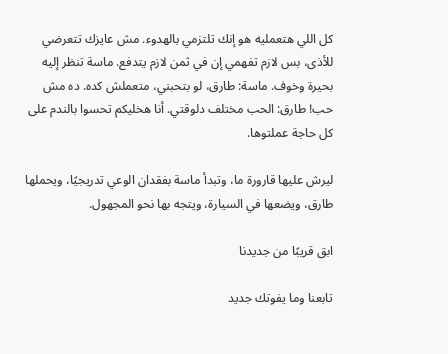كل اللي هتعمليه هو إنك تلتزمي بالهدوء. مش عايزك تتعرضي للأذى، بس لازم تفهمي إن في ثمن لازم يتدفع. ماسة تنظر إليه بحيرة وخوف. ماسة: طارق، لو بتحبني، متعملش كده. ده مش حب! طارق: الحب مختلف دلوقتي. أنا هخليكم تحسوا بالندم على كل حاجة عملتوها.

ليرش عليها قارورة ما، وتبدأ ماسة بفقدان الوعي تدريجيًا، ويحملها طارق، ويضعها في السيارة، ويتجه بها نحو المجهول.

ابق قريبًا من جديدنا

تابعنا وما يفوتك جديد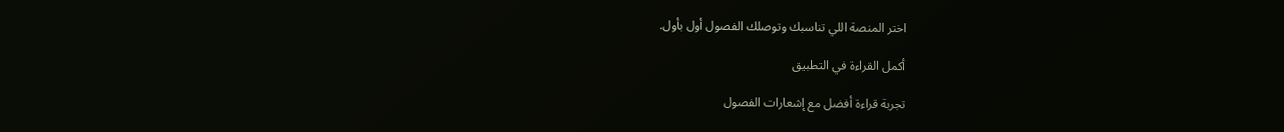اختر المنصة اللي تناسبك وتوصلك الفصول أول بأول.

أكمل القراءة في التطبيق

تجربة قراءة أفضل مع إشعارات الفصول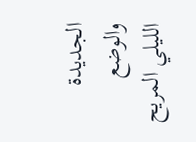الجديدة والوضع الليلي المريح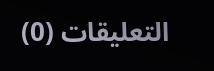التعليقات (0)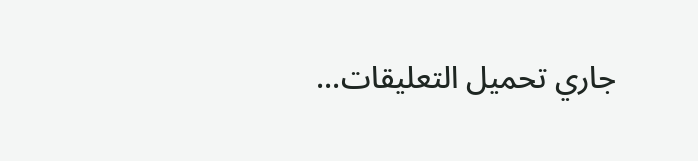جاري تحميل التعليقات...